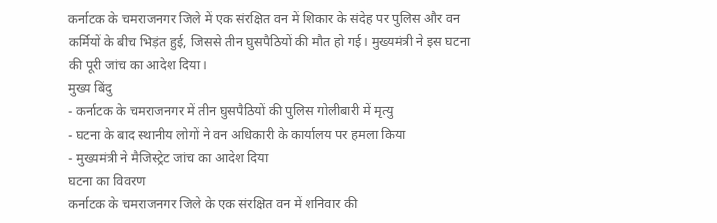कर्नाटक के चमराजनगर जिले में एक संरक्षित वन में शिकार के संदेह पर पुलिस और वन कर्मियों के बीच भिड़ंत हुई, जिससे तीन घुसपैठियों की मौत हो गई। मुख्यमंत्री ने इस घटना की पूरी जांच का आदेश दिया।
मुख्य बिंदु
- कर्नाटक के चमराजनगर में तीन घुसपैठियों की पुलिस गोलीबारी में मृत्यु
- घटना के बाद स्थानीय लोगों ने वन अधिकारी के कार्यालय पर हमला किया
- मुख्यमंत्री ने मैजिस्ट्रेट जांच का आदेश दिया
घटना का विवरण
कर्नाटक के चमराजनगर जिले के एक संरक्षित वन में शनिवार की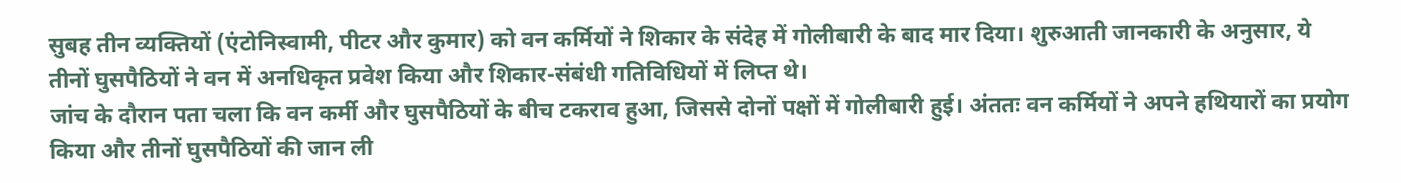सुबह तीन व्यक्तियों (एंटोनिस्वामी, पीटर और कुमार) को वन कर्मियों ने शिकार के संदेह में गोलीबारी के बाद मार दिया। शुरुआती जानकारी के अनुसार, ये तीनों घुसपैठियों ने वन में अनधिकृत प्रवेश किया और शिकार-संबंधी गतिविधियों में लिप्त थे।
जांच के दौरान पता चला कि वन कर्मी और घुसपैठियों के बीच टकराव हुआ, जिससे दोनों पक्षों में गोलीबारी हुई। अंततः वन कर्मियों ने अपने हथियारों का प्रयोग किया और तीनों घुसपैठियों की जान ली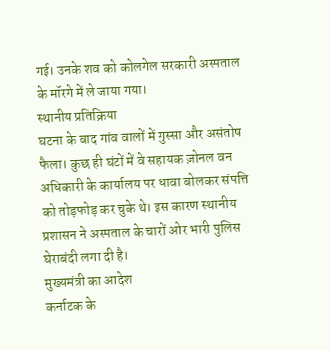गई। उनके शव को कोलगेल सरकारी अस्पताल के मॉरगे में ले जाया गया।
स्थानीय प्रतिक्रिया
घटना के बाद गांव वालों में गुस्सा और असंतोष फैला। कुछ ही घंटों में वे सहायक ज़ोनल वन अधिकारी के कार्यालय पर धावा बोलकर संपत्ति को तोड़फोड़ कर चुके थे। इस कारण स्थानीय प्रशासन ने अस्पताल के चारों ओर भारी पुलिस घेराबंदी लगा दी है।
मुख्यमंत्री का आदेश
कर्नाटक के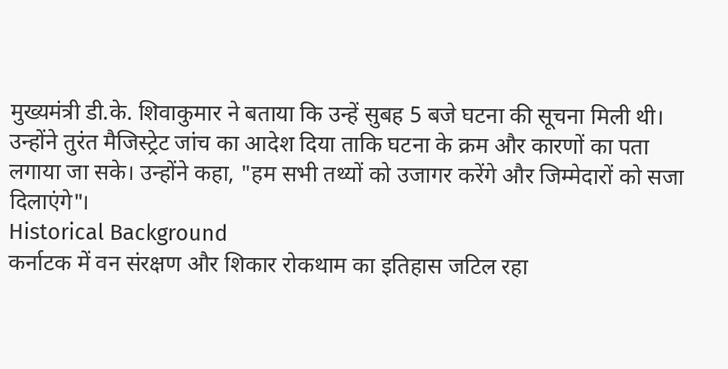मुख्यमंत्री डी.के. शिवाकुमार ने बताया कि उन्हें सुबह 5 बजे घटना की सूचना मिली थी। उन्होंने तुरंत मैजिस्ट्रेट जांच का आदेश दिया ताकि घटना के क्रम और कारणों का पता लगाया जा सके। उन्होंने कहा, "हम सभी तथ्यों को उजागर करेंगे और जिम्मेदारों को सजा दिलाएंगे"।
Historical Background
कर्नाटक में वन संरक्षण और शिकार रोकथाम का इतिहास जटिल रहा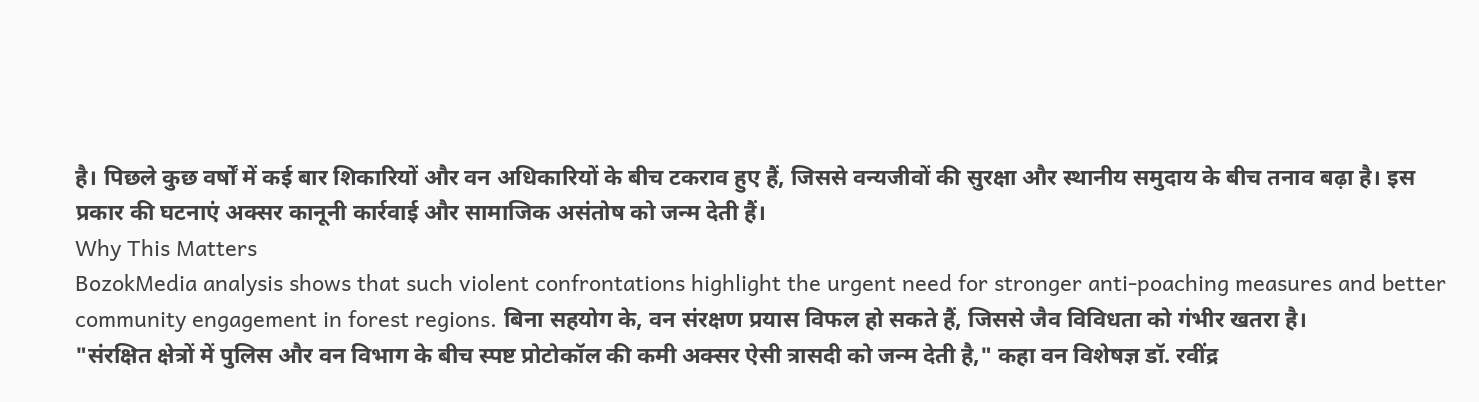है। पिछले कुछ वर्षों में कई बार शिकारियों और वन अधिकारियों के बीच टकराव हुए हैं, जिससे वन्यजीवों की सुरक्षा और स्थानीय समुदाय के बीच तनाव बढ़ा है। इस प्रकार की घटनाएं अक्सर कानूनी कार्रवाई और सामाजिक असंतोष को जन्म देती हैं।
Why This Matters
BozokMedia analysis shows that such violent confrontations highlight the urgent need for stronger anti-poaching measures and better community engagement in forest regions. बिना सहयोग के, वन संरक्षण प्रयास विफल हो सकते हैं, जिससे जैव विविधता को गंभीर खतरा है।
"संरक्षित क्षेत्रों में पुलिस और वन विभाग के बीच स्पष्ट प्रोटोकॉल की कमी अक्सर ऐसी त्रासदी को जन्म देती है," कहा वन विशेषज्ञ डॉ. रवींद्र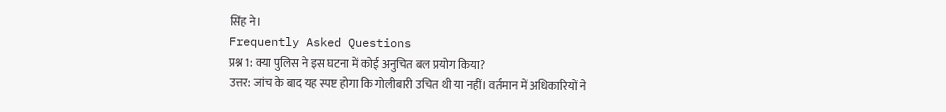सिंह ने।
Frequently Asked Questions
प्रश्न 1: क्या पुलिस ने इस घटना में कोई अनुचित बल प्रयोग किया?
उत्तर: जांच के बाद यह स्पष्ट होगा कि गोलीबारी उचित थी या नहीं। वर्तमान में अधिकारियों ने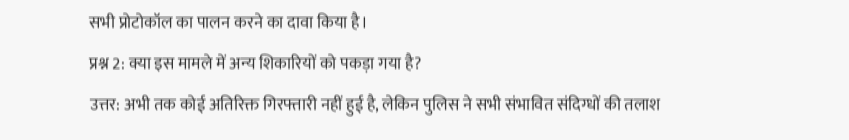सभी प्रोटोकॉल का पालन करने का दावा किया है।
प्रश्न 2: क्या इस मामले में अन्य शिकारियों को पकड़ा गया है?
उत्तर: अभी तक कोई अतिरिक्त गिरफ्तारी नहीं हुई है, लेकिन पुलिस ने सभी संभावित संदिग्धों की तलाश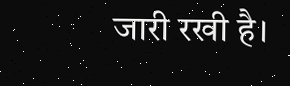जारी रखी है।